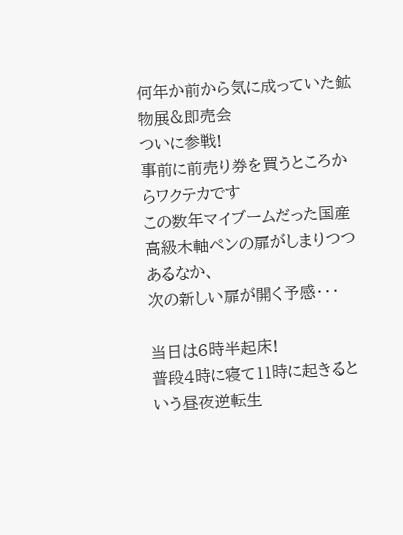何年か前から気に成っていた鉱物展&即売会
ついに参戦!
事前に前売り券を買うところからワクテカです
この数年マイブームだった国産高級木軸ペンの扉がしまりつつあるなか、
次の新しい扉が開く予感・・・

当日は6時半起床!
普段4時に寝て11時に起きるという昼夜逆転生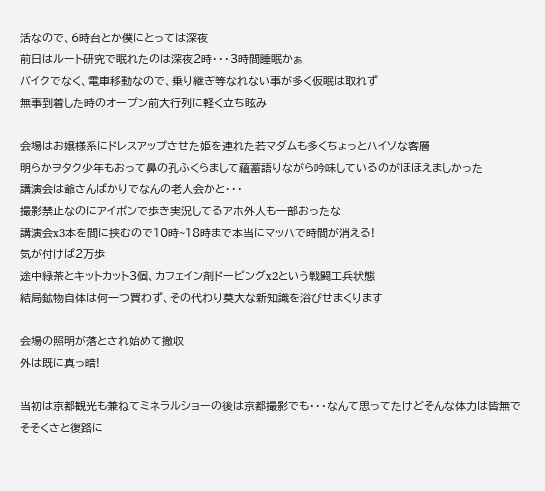活なので、6時台とか僕にとっては深夜
前日はルート研究で眠れたのは深夜2時・・・3時間睡眠かぁ
バイクでなく、電車移動なので、乗り継ぎ等なれない事が多く仮眠は取れず
無事到着した時のオープン前大行列に軽く立ち眩み

会場はお嬢様系にドレスアップさせた姫を連れた若マダムも多くちょっとハイソな客層
明らかヲタク少年もおって鼻の孔ふくらまして蘊蓄語りながら吟味しているのがほほえましかった
講演会は爺さんばかりでなんの老人会かと・・・
撮影禁止なのにアイポンで歩き実況してるアホ外人も一部おったな
講演会x3本を間に挟むので10時~18時まで本当にマッハで時間が消える!
気が付けば2万歩
途中緑茶とキットカット3個、カフェイン剤ドーピングx2という戦闘工兵状態
結局鉱物自体は何一つ買わず、その代わり莫大な新知識を浴びせまくります

会場の照明が落とされ始めて撤収
外は既に真っ暗!

当初は京都観光も兼ねてミネラルショーの後は京都撮影でも・・・なんて思ってたけどそんな体力は皆無でそそくさと復路に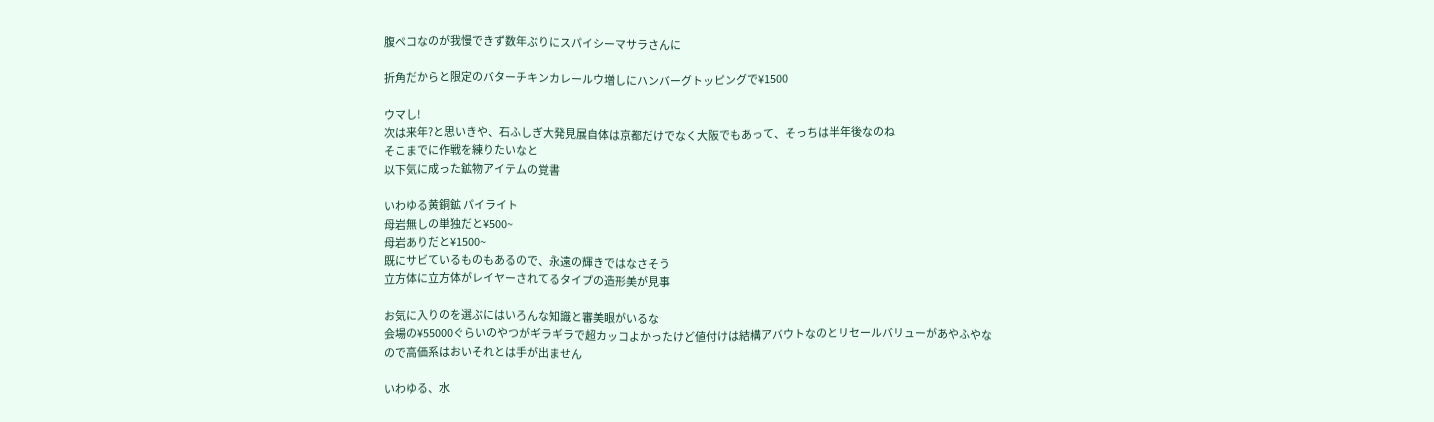腹ペコなのが我慢できず数年ぶりにスパイシーマサラさんに

折角だからと限定のバターチキンカレールウ増しにハンバーグトッピングで¥1500

ウマし!
次は来年?と思いきや、石ふしぎ大発見展自体は京都だけでなく大阪でもあって、そっちは半年後なのね
そこまでに作戦を練りたいなと
以下気に成った鉱物アイテムの覚書

いわゆる黄銅鉱 パイライト
母岩無しの単独だと¥500~
母岩ありだと¥1500~
既にサビているものもあるので、永遠の輝きではなさそう
立方体に立方体がレイヤーされてるタイプの造形美が見事

お気に入りのを選ぶにはいろんな知識と審美眼がいるな
会場の¥55000ぐらいのやつがギラギラで超カッコよかったけど値付けは結構アバウトなのとリセールバリューがあやふやなので高価系はおいそれとは手が出ません

いわゆる、水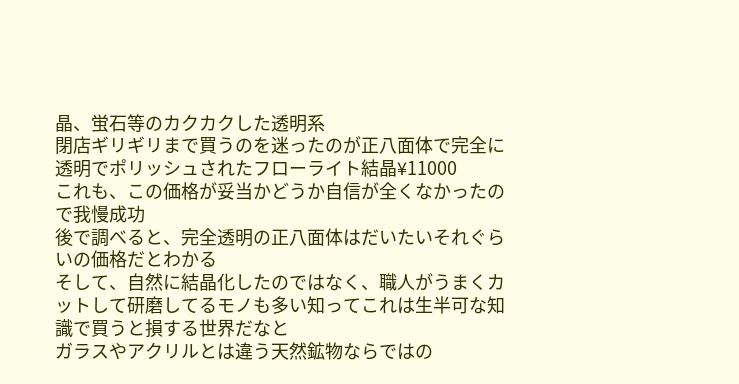晶、蛍石等のカクカクした透明系
閉店ギリギリまで買うのを迷ったのが正八面体で完全に透明でポリッシュされたフローライト結晶¥11000
これも、この価格が妥当かどうか自信が全くなかったので我慢成功
後で調べると、完全透明の正八面体はだいたいそれぐらいの価格だとわかる
そして、自然に結晶化したのではなく、職人がうまくカットして研磨してるモノも多い知ってこれは生半可な知識で買うと損する世界だなと
ガラスやアクリルとは違う天然鉱物ならではの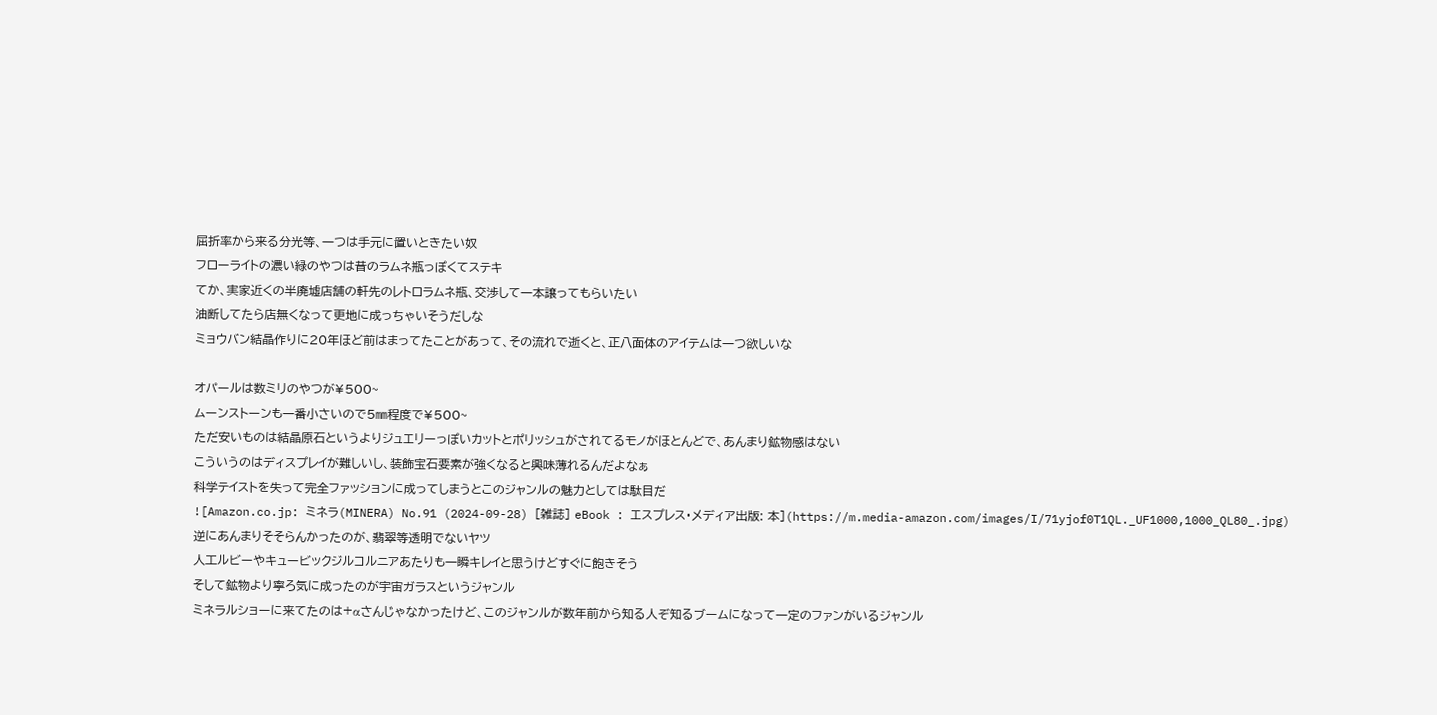屈折率から来る分光等、一つは手元に置いときたい奴
フローライトの濃い緑のやつは昔のラムネ瓶っぽくてステキ
てか、実家近くの半廃墟店舗の軒先のレトロラムネ瓶、交渉して一本譲ってもらいたい
油断してたら店無くなって更地に成っちゃいそうだしな
ミョウバン結晶作りに20年ほど前はまってたことがあって、その流れで逝くと、正八面体のアイテムは一つ欲しいな

オパールは数ミリのやつが¥500~
ムーンストーンも一番小さいので5㎜程度で¥500~
ただ安いものは結晶原石というよりジュエリーっぽいカットとポリッシュがされてるモノがほとんどで、あんまり鉱物感はない
こういうのはディスプレイが難しいし、装飾宝石要素が強くなると興味薄れるんだよなぁ
科学テイストを失って完全ファッションに成ってしまうとこのジャンルの魅力としては駄目だ
![Amazon.co.jp: ミネラ(MINERA) No.91 (2024-09-28) [雑誌] eBook : エスプレス・メディア出版: 本](https://m.media-amazon.com/images/I/71yjof0T1QL._UF1000,1000_QL80_.jpg)
逆にあんまりそそらんかったのが、翡翠等透明でないヤツ
人工ルビーやキュービックジルコルニアあたりも一瞬キレイと思うけどすぐに飽きそう
そして鉱物より寧ろ気に成ったのが宇宙ガラスというジャンル
ミネラルショーに来てたのは+αさんじゃなかったけど、このジャンルが数年前から知る人ぞ知るブームになって一定のファンがいるジャンル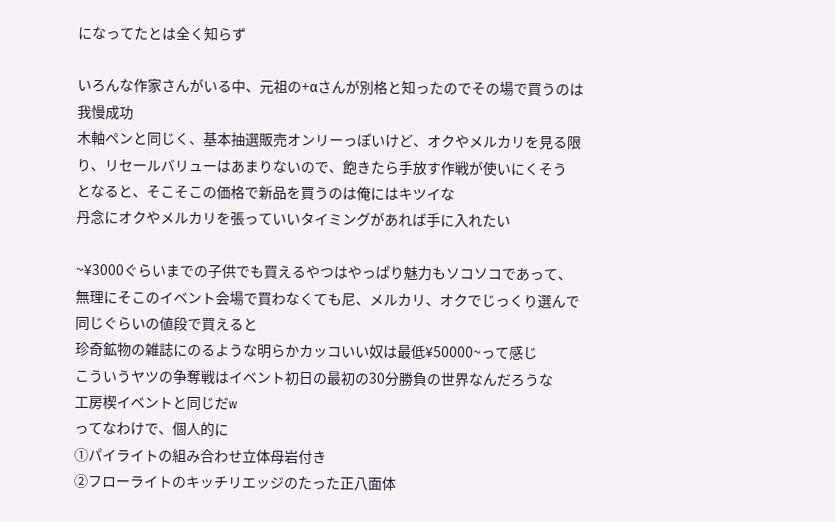になってたとは全く知らず

いろんな作家さんがいる中、元祖の+αさんが別格と知ったのでその場で買うのは我慢成功
木軸ペンと同じく、基本抽選販売オンリーっぽいけど、オクやメルカリを見る限り、リセールバリューはあまりないので、飽きたら手放す作戦が使いにくそう
となると、そこそこの価格で新品を買うのは俺にはキツイな
丹念にオクやメルカリを張っていいタイミングがあれば手に入れたい

~¥3000ぐらいまでの子供でも買えるやつはやっぱり魅力もソコソコであって、無理にそこのイベント会場で買わなくても尼、メルカリ、オクでじっくり選んで同じぐらいの値段で買えると
珍奇鉱物の雑誌にのるような明らかカッコいい奴は最低¥50000~って感じ
こういうヤツの争奪戦はイベント初日の最初の30分勝負の世界なんだろうな
工房楔イベントと同じだw
ってなわけで、個人的に
①パイライトの組み合わせ立体母岩付き
②フローライトのキッチリエッジのたった正八面体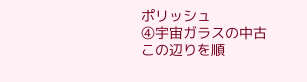ポリッシュ
④宇宙ガラスの中古
この辺りを順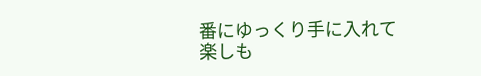番にゆっくり手に入れて楽しも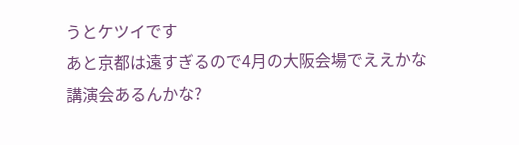うとケツイです
あと京都は遠すぎるので4月の大阪会場でええかな
講演会あるんかな?